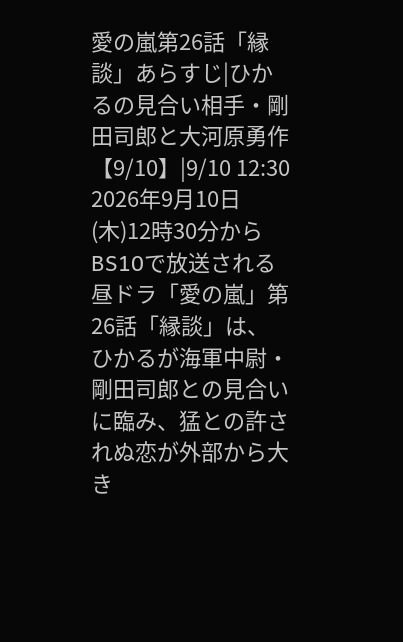愛の嵐第26話「縁談」あらすじ|ひかるの見合い相手・剛田司郎と大河原勇作【9/10】|9/10 12:30
2026年9月10日(木)12時30分からBS10で放送される昼ドラ「愛の嵐」第26話「縁談」は、ひかるが海軍中尉・剛田司郎との見合いに臨み、猛との許されぬ恋が外部から大き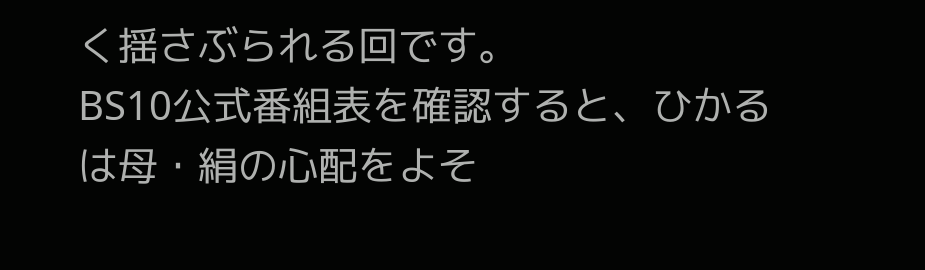く揺さぶられる回です。
BS10公式番組表を確認すると、ひかるは母・絹の心配をよそ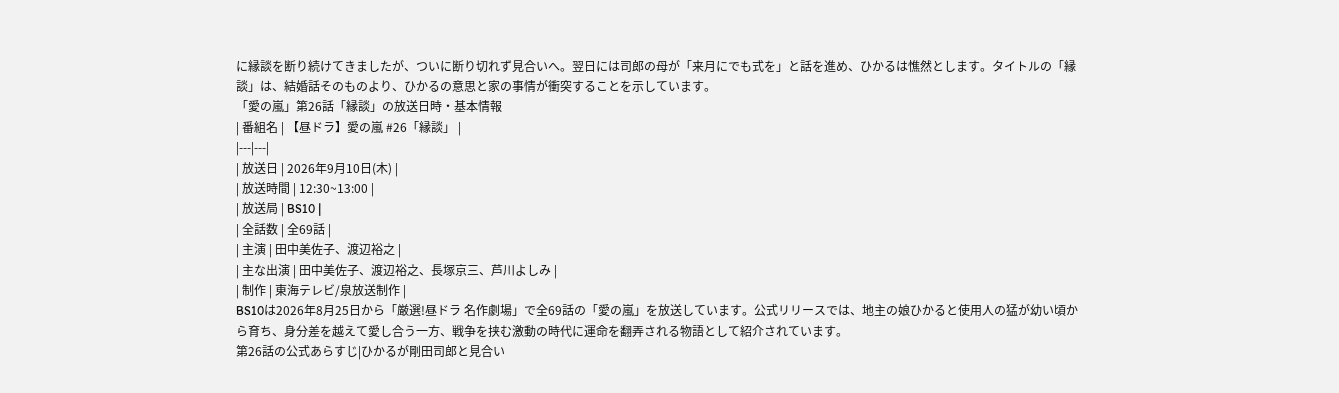に縁談を断り続けてきましたが、ついに断り切れず見合いへ。翌日には司郎の母が「来月にでも式を」と話を進め、ひかるは憔然とします。タイトルの「縁談」は、結婚話そのものより、ひかるの意思と家の事情が衝突することを示しています。
「愛の嵐」第26話「縁談」の放送日時・基本情報
| 番組名 | 【昼ドラ】愛の嵐 #26「縁談」 |
|---|---|
| 放送日 | 2026年9月10日(木) |
| 放送時間 | 12:30~13:00 |
| 放送局 | BS10 |
| 全話数 | 全69話 |
| 主演 | 田中美佐子、渡辺裕之 |
| 主な出演 | 田中美佐子、渡辺裕之、長塚京三、芦川よしみ |
| 制作 | 東海テレビ/泉放送制作 |
BS10は2026年8月25日から「厳選!昼ドラ 名作劇場」で全69話の「愛の嵐」を放送しています。公式リリースでは、地主の娘ひかると使用人の猛が幼い頃から育ち、身分差を越えて愛し合う一方、戦争を挟む激動の時代に運命を翻弄される物語として紹介されています。
第26話の公式あらすじ|ひかるが剛田司郎と見合い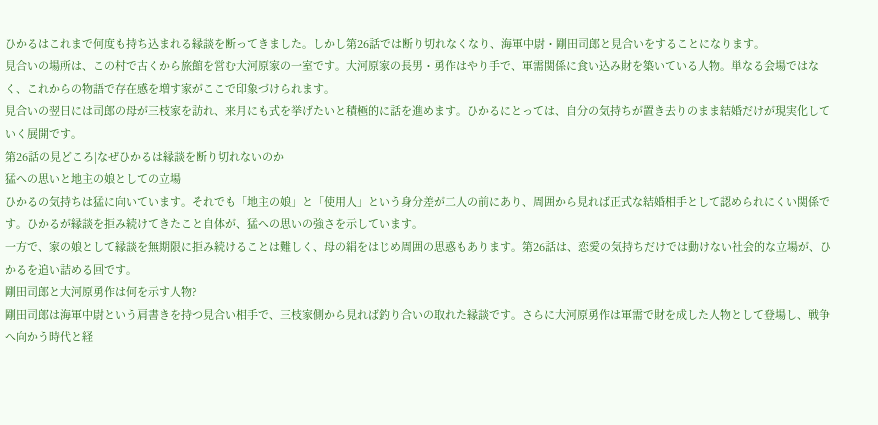ひかるはこれまで何度も持ち込まれる縁談を断ってきました。しかし第26話では断り切れなくなり、海軍中尉・剛田司郎と見合いをすることになります。
見合いの場所は、この村で古くから旅館を営む大河原家の一室です。大河原家の長男・勇作はやり手で、軍需関係に食い込み財を築いている人物。単なる会場ではなく、これからの物語で存在感を増す家がここで印象づけられます。
見合いの翌日には司郎の母が三枝家を訪れ、来月にも式を挙げたいと積極的に話を進めます。ひかるにとっては、自分の気持ちが置き去りのまま結婚だけが現実化していく展開です。
第26話の見どころ|なぜひかるは縁談を断り切れないのか
猛への思いと地主の娘としての立場
ひかるの気持ちは猛に向いています。それでも「地主の娘」と「使用人」という身分差が二人の前にあり、周囲から見れば正式な結婚相手として認められにくい関係です。ひかるが縁談を拒み続けてきたこと自体が、猛への思いの強さを示しています。
一方で、家の娘として縁談を無期限に拒み続けることは難しく、母の絹をはじめ周囲の思惑もあります。第26話は、恋愛の気持ちだけでは動けない社会的な立場が、ひかるを追い詰める回です。
剛田司郎と大河原勇作は何を示す人物?
剛田司郎は海軍中尉という肩書きを持つ見合い相手で、三枝家側から見れば釣り合いの取れた縁談です。さらに大河原勇作は軍需で財を成した人物として登場し、戦争へ向かう時代と経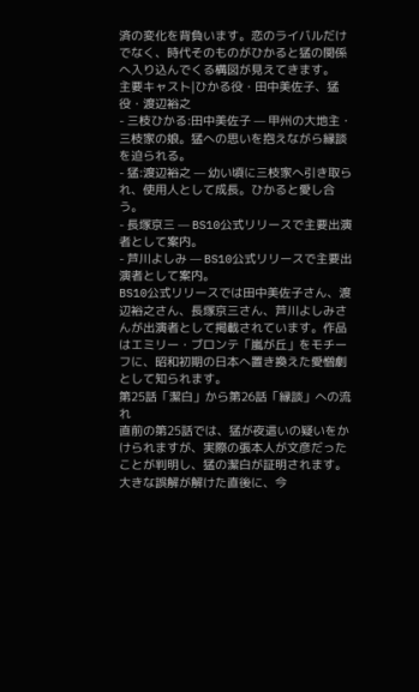済の変化を背負います。恋のライバルだけでなく、時代そのものがひかると猛の関係へ入り込んでくる構図が見えてきます。
主要キャスト|ひかる役・田中美佐子、猛役・渡辺裕之
- 三枝ひかる:田中美佐子 — 甲州の大地主・三枝家の娘。猛への思いを抱えながら縁談を迫られる。
- 猛:渡辺裕之 — 幼い頃に三枝家へ引き取られ、使用人として成長。ひかると愛し合う。
- 長塚京三 — BS10公式リリースで主要出演者として案内。
- 芦川よしみ — BS10公式リリースで主要出演者として案内。
BS10公式リリースでは田中美佐子さん、渡辺裕之さん、長塚京三さん、芦川よしみさんが出演者として掲載されています。作品はエミリー・ブロンテ「嵐が丘」をモチーフに、昭和初期の日本へ置き換えた愛憎劇として知られます。
第25話「潔白」から第26話「縁談」への流れ
直前の第25話では、猛が夜這いの疑いをかけられますが、実際の張本人が文彦だったことが判明し、猛の潔白が証明されます。大きな誤解が解けた直後に、今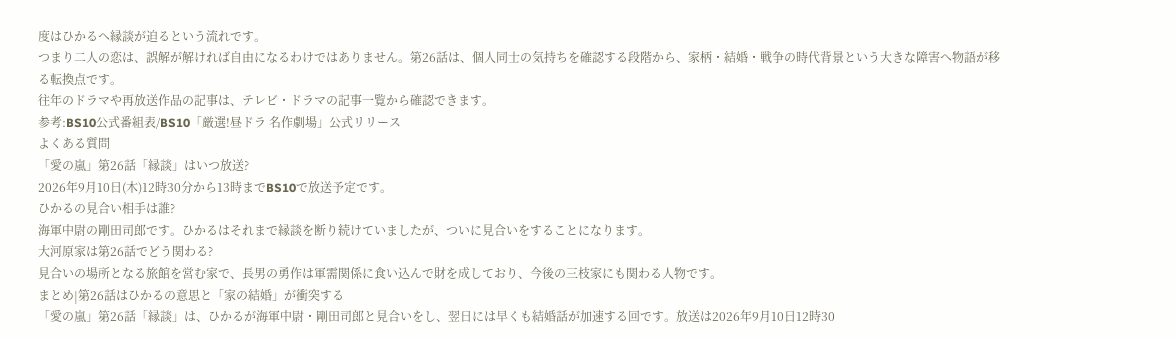度はひかるへ縁談が迫るという流れです。
つまり二人の恋は、誤解が解ければ自由になるわけではありません。第26話は、個人同士の気持ちを確認する段階から、家柄・結婚・戦争の時代背景という大きな障害へ物語が移る転換点です。
往年のドラマや再放送作品の記事は、テレビ・ドラマの記事一覧から確認できます。
参考:BS10公式番組表/BS10「厳選!昼ドラ 名作劇場」公式リリース
よくある質問
「愛の嵐」第26話「縁談」はいつ放送?
2026年9月10日(木)12時30分から13時までBS10で放送予定です。
ひかるの見合い相手は誰?
海軍中尉の剛田司郎です。ひかるはそれまで縁談を断り続けていましたが、ついに見合いをすることになります。
大河原家は第26話でどう関わる?
見合いの場所となる旅館を営む家で、長男の勇作は軍需関係に食い込んで財を成しており、今後の三枝家にも関わる人物です。
まとめ|第26話はひかるの意思と「家の結婚」が衝突する
「愛の嵐」第26話「縁談」は、ひかるが海軍中尉・剛田司郎と見合いをし、翌日には早くも結婚話が加速する回です。放送は2026年9月10日12時30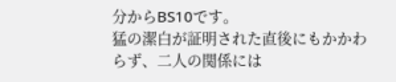分からBS10です。
猛の潔白が証明された直後にもかかわらず、二人の関係には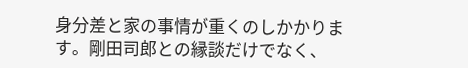身分差と家の事情が重くのしかかります。剛田司郎との縁談だけでなく、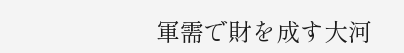軍需で財を成す大河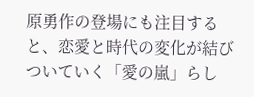原勇作の登場にも注目すると、恋愛と時代の変化が結びついていく「愛の嵐」らし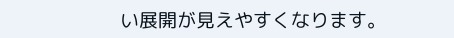い展開が見えやすくなります。